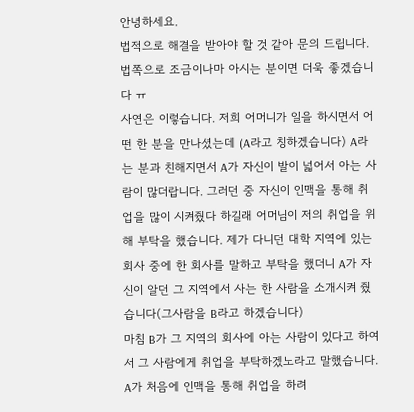안녕하세요.
법적으로 해결을 받아야 할 것 같아 문의 드립니다.
법쪽으로 조금이나마 아시는 분이면 더욱 좋겠습니다 ㅠ
사연은 이렇습니다. 저희 어머니가 일을 하시면서 어떤 한 분을 만나셨는데 (A라고 칭하겠습니다) A라는 분과 친해지면서 A가 자신이 발이 넓어서 아는 사람이 많더랍니다. 그러던 중 자신이 인맥을 통해 취업을 많이 시켜줬다 하길래 어머님이 저의 취업을 위해 부탁을 했습니다. 제가 다니던 대학 지역에 있는 회사 중에 한 회사를 말하고 부탁을 했더니 A가 자신이 알던 그 지역에서 사는 한 사람을 소개시켜 줬습니다(그사람을 B라고 하겠습니다)
마침 B가 그 지역의 회사에 아는 사람이 있다고 하여서 그 사람에게 취업을 부탁하겠노라고 말했습니다. A가 처음에 인맥을 통해 취업을 하려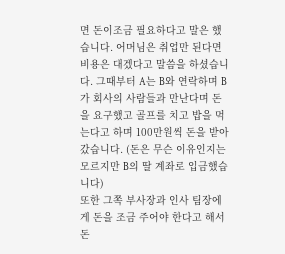면 돈이조금 필요하다고 말은 했습니다. 어머님은 취업만 된다면 비용은 대겠다고 말씀을 하셨습니다. 그때부터 A는 B와 연락하며 B가 회사의 사람들과 만난다며 돈을 요구했고 골프를 치고 밥을 먹는다고 하며 100만원씩 돈을 받아갔습니다. (돈은 무슨 이유인지는 모르지만 B의 딸 계좌로 입금했습니다)
또한 그쪽 부사장과 인사 팀장에게 돈을 조금 주어야 한다고 해서 돈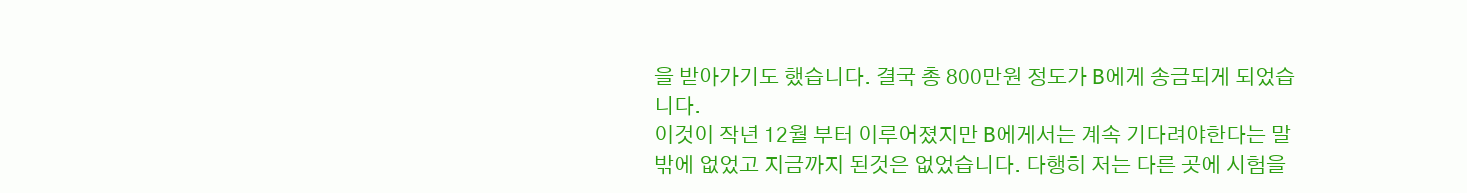을 받아가기도 했습니다. 결국 총 800만원 정도가 B에게 송금되게 되었습니다.
이것이 작년 12월 부터 이루어졌지만 B에게서는 계속 기다려야한다는 말밖에 없었고 지금까지 된것은 없었습니다. 다행히 저는 다른 곳에 시험을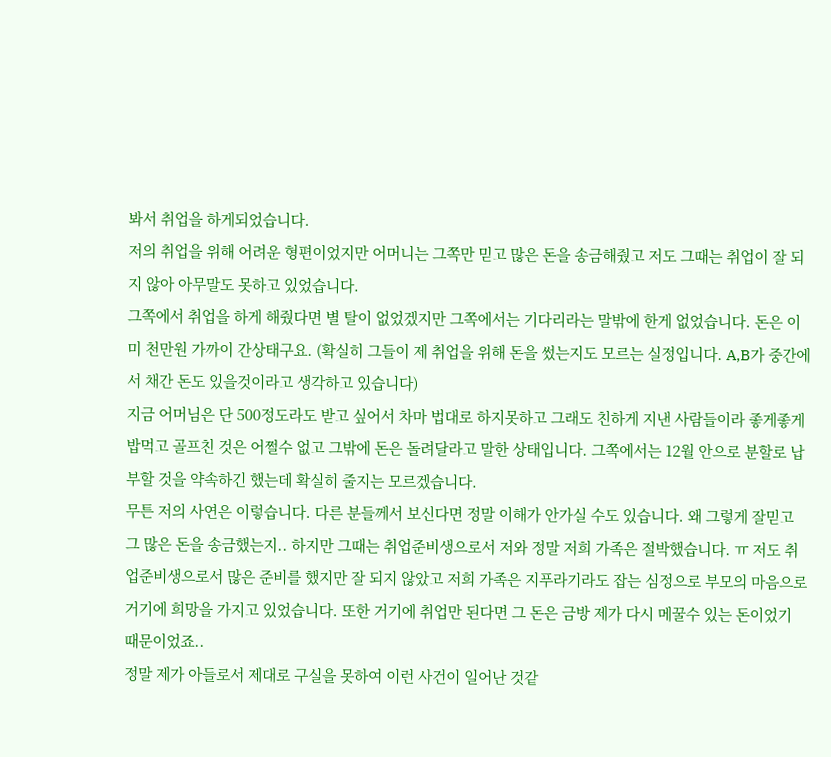봐서 취업을 하게되었습니다.
저의 취업을 위해 어려운 형편이었지만 어머니는 그쪽만 믿고 많은 돈을 송금해줬고 저도 그때는 취업이 잘 되지 않아 아무말도 못하고 있었습니다.
그쪽에서 취업을 하게 해줬다면 별 탈이 없었겠지만 그쪽에서는 기다리라는 말밖에 한게 없었습니다. 돈은 이미 천만원 가까이 간상태구요. (확실히 그들이 제 취업을 위해 돈을 썼는지도 모르는 실정입니다. A,B가 중간에서 채간 돈도 있을것이라고 생각하고 있습니다)
지금 어머님은 단 500정도라도 받고 싶어서 차마 법대로 하지못하고 그래도 친하게 지낸 사람들이라 좋게좋게 밥먹고 골프친 것은 어쩔수 없고 그밖에 돈은 돌려달라고 말한 상태입니다. 그쪽에서는 12월 안으로 분할로 납부할 것을 약속하긴 했는데 확실히 줄지는 모르겠습니다.
무튼 저의 사연은 이렇습니다. 다른 분들께서 보신다면 정말 이해가 안가실 수도 있습니다. 왜 그렇게 잘믿고 그 많은 돈을 송금했는지.. 하지만 그때는 취업준비생으로서 저와 정말 저희 가족은 절박했습니다. ㅠ 저도 취업준비생으로서 많은 준비를 했지만 잘 되지 않았고 저희 가족은 지푸라기라도 잡는 심정으로 부모의 마음으로 거기에 희망을 가지고 있었습니다. 또한 거기에 취업만 된다면 그 돈은 금방 제가 다시 메꿀수 있는 돈이었기 때문이었죠..
정말 제가 아들로서 제대로 구실을 못하여 이런 사건이 일어난 것같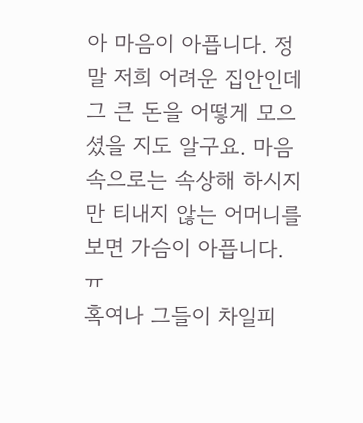아 마음이 아픕니다. 정말 저희 어려운 집안인데 그 큰 돈을 어떻게 모으셨을 지도 알구요. 마음속으로는 속상해 하시지만 티내지 않는 어머니를 보면 가슴이 아픕니다. ㅠ
혹여나 그들이 차일피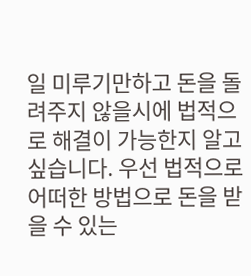일 미루기만하고 돈을 돌려주지 않을시에 법적으로 해결이 가능한지 알고 싶습니다. 우선 법적으로 어떠한 방법으로 돈을 받을 수 있는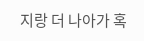지랑 더 나아가 혹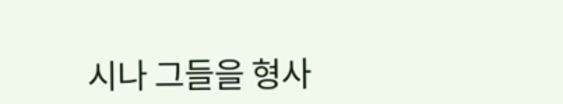시나 그들을 형사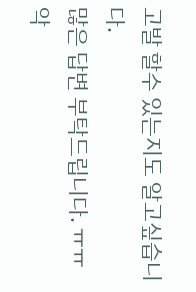고발 할수 있는지도 알고싶습니다.
많은 답변 부탁드립니다. ㅠㅠ 악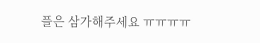플은 삼가해주세요 ㅠㅠㅠㅠ